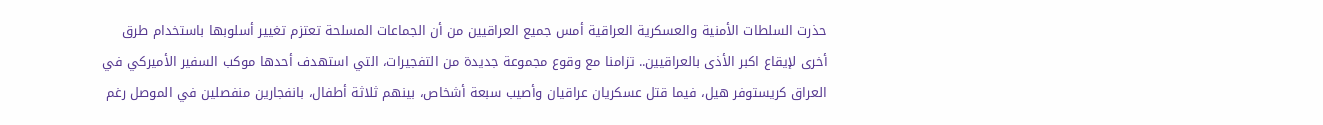حذرت السلطات الأمنية والعسكرية العراقية أمس جميع العراقيين من أن الجماعات المسلحة تعتزم تغيير أسلوبها باستخدام طرق أخرى لإيقاع اكبر الأذى بالعراقيين.. تزامنا مع وقوع مجموعة جديدة من التفجيرات، التي استهدف أحدها موكب السفير الأميركي في العراق كريستوفر هيل، فيما قتل عسكريان عراقيان وأصيب سبعة أشخاص، بينهم ثلاثة أطفال، بانفجارين منفصلين في الموصل رغم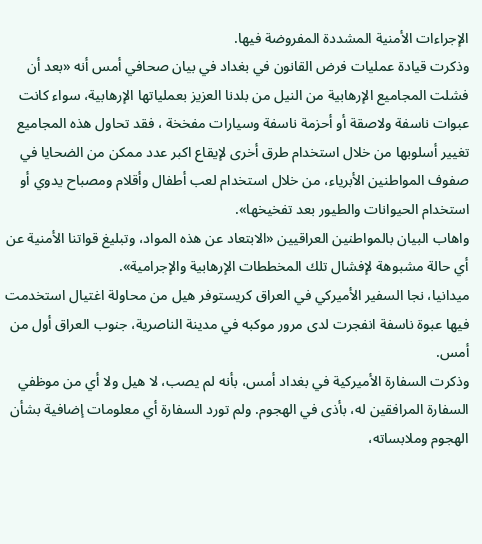الإجراءات الأمنية المشددة المفروضة فيها.
وذكرت قيادة عمليات فرض القانون في بغداد في بيان صحافي أمس أنه «بعد أن فشلت المجاميع الإرهابية من النيل من بلدنا العزيز بعملياتها الإرهابية، سواء كانت عبوات ناسفة ولاصقة أو أحزمة ناسفة وسيارات مفخخة ، فقد تحاول هذه المجاميع تغيير أسلوبها من خلال استخدام طرق أخرى لإيقاع اكبر عدد ممكن من الضحايا في صفوف المواطنين الأبرياء، من خلال استخدام لعب أطفال وأقلام ومصباح يدوي أو استخدام الحيوانات والطيور بعد تفخيخها».
واهاب البيان بالمواطنين العراقيين «الابتعاد عن هذه المواد، وتبليغ قواتنا الأمنية عن أي حالة مشبوهة لإفشال تلك المخططات الإرهابية والإجرامية».
ميدانيا، نجا السفير الأميركي في العراق كريستوفر هيل من محاولة اغتيال استخدمت فيها عبوة ناسفة انفجرت لدى مرور موكبه في مدينة الناصرية، جنوب العراق أول من أمس.
وذكرت السفارة الأميركية في بغداد أمس، بأنه لم يصب، لا هيل ولا أي من موظفي السفارة المرافقين له، بأذى في الهجوم. ولم تورد السفارة أي معلومات إضافية بشأن الهجوم وملابساته،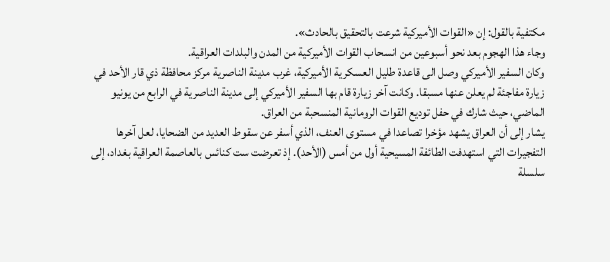مكتفية بالقول: إن «القوات الأميركية شرعت بالتحقيق بالحادث».
وجاء هذا الهجوم بعد نحو أسبوعين من انسحاب القوات الأميركية من المدن والبلدات العراقية.
وكان السفير الأميركي وصل الى قاعدة طليل العسكرية الأميركية، غرب مدينة الناصرية مركز محافظة ذي قار الأحد في زيارة مفاجئة لم يعلن عنها مسبقا. وكانت آخر زيارة قام بها السفير الأميركي إلى مدينة الناصرية في الرابع من يونيو الماضي، حيث شارك في حفل توديع القوات الرومانية المنسحبة من العراق.
يشار إلى أن العراق يشهد مؤخرا تصاعدا في مستوى العنف، الذي أسفر عن سقوط العديد من الضحايا، لعل آخرها التفجيرات التي استهدفت الطائفة المسيحية أول من أمس (الأحد). إذ تعرضت ست كنائس بالعاصمة العراقية بغداد، إلى سلسلة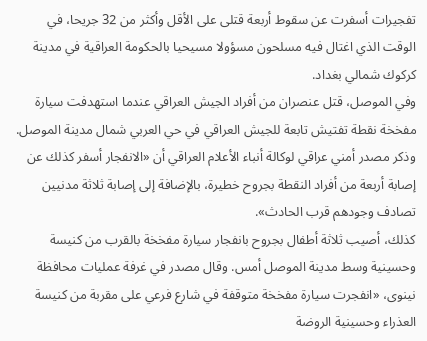تفجيرات أسفرت عن سقوط أربعة قتلى على الأقل وأكثر من 32 جريحا، في الوقت الذي اغتال فيه مسلحون مسؤولا مسيحيا بالحكومة العراقية في مدينة كركوك شمالي بغداد.
وفي الموصل، قتل عنصران من أفراد الجيش العراقي عندما استهدفت سيارة مفخخة نقطة تفتيش تابعة للجيش العراقي في حي العربي شمال مدينة الموصل. وذكر مصدر أمني عراقي لوكالة أنباء الأعلام العراقي أن «الانفجار أسفر كذلك عن إصابة أربعة من أفراد النقطة بجروح خطيرة، بالإضافة إلى إصابة ثلاثة مدنيين تصادف وجودهم قرب الحادث».
كذلك، أصيب ثلاثة أطفال بجروح بانفجار سيارة مفخخة بالقرب من كنيسة وحسينية وسط مدينة الموصل أمس. وقال مصدر في غرفة عمليات محافظة نينوى، «انفجرت سيارة مفخخة متوقفة في شارع فرعي على مقربة من كنيسة العذراء وحسينية الروضة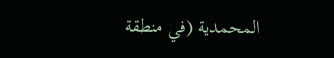المحمدية (في منطقة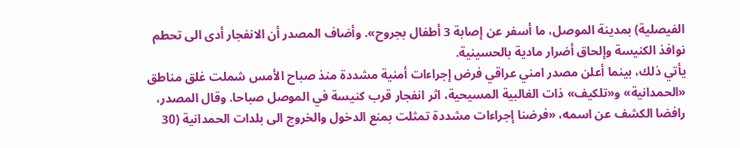الفيصلية) بمدينة الموصل، ما أسفر عن إصابة 3 أطفال بجروح». وأضاف المصدر أن الانفجار أدى الى تحطم نوافذ الكنيسة وإلحاق أضرار مادية بالحسينية.
يأتي ذلك، بينما أعلن مصدر امني عراقي فرض إجراءات أمنية مشددة منذ صباح الأمس شملت غلق مناطق «الحمدانية» و«تلكيف» ذات الغالبية المسيحية، اثر انفجار قرب كنيسة في الموصل صباحا. وقال المصدر، رافضا الكشف عن اسمه، «فرضنا إجراءات مشددة تمثلت بمنع الدخول والخروج الى بلدات الحمدانية (30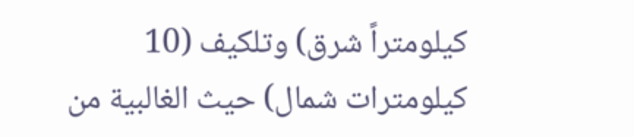كيلومتراً شرق) وتلكيف (10 كيلومترات شمال) حيث الغالبية من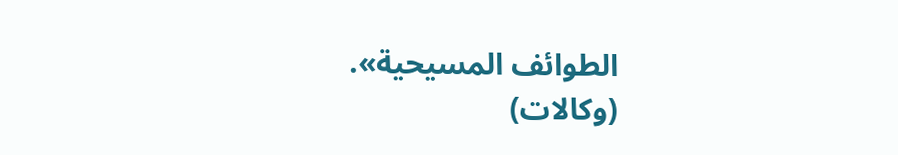الطوائف المسيحية».
(وكالات)